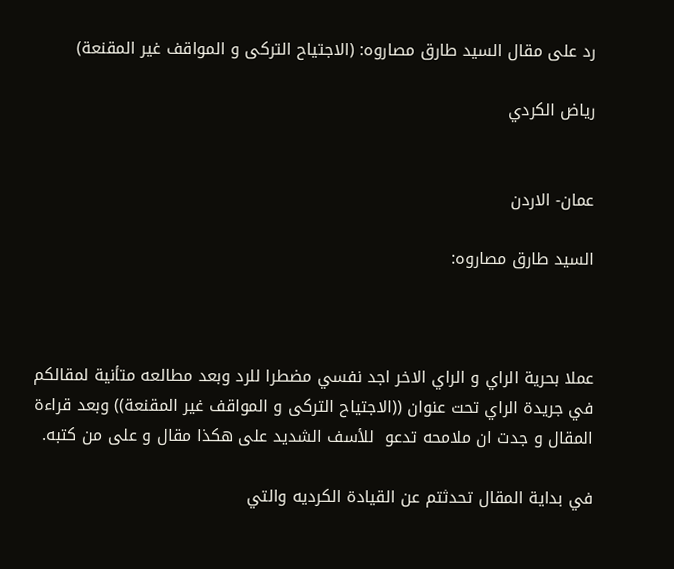رد على مقال السيد طارق مصاروه: (الاجتياح التركى و المواقف غير المقنعة)

رياض الكردي


عمان- الاردن

السيد طارق مصاروه:



عملا بحرية الراي و الراي الاخر اجد نفسي مضطرا للرد وبعد مطالعه متأنية لمقالكم في جريدة الراي تحت عنوان ((الاجتياح التركى و المواقف غير المقنعة)) وبعد قراءة المقال و جدت ان ملامحه تدعو  للأسف الشديد على هكذا مقال و على من كتبه.

في بداية المقال تحدثتم عن القيادة الكرديه والتي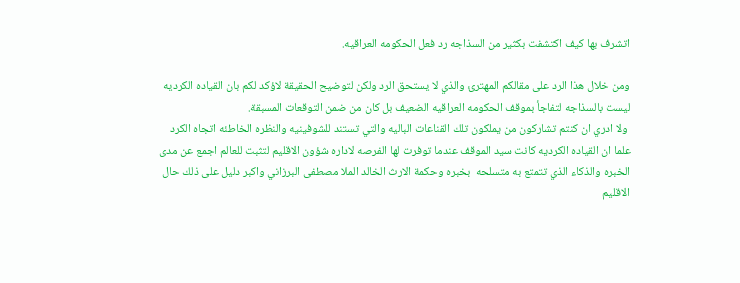اتشرف بها كيف اكتشفت بكثير من السذاجه رد فعل الحكومه العراقيه.

ومن خلال هذا الرد على مقالكم المهترئ والذي لا يستحق الرد ولكن لتوضيح الحقيقة لاؤكد لكم بان القياده الكرديه ليست بالسذاجه لتفاجأ بموقف الحكومه العراقيه الضعيف بل كان من ضمن التوقعات المسبقة.
 ولا ادري ان كنتم تشاركون من يملكون تلك القناعات الباليه والتي تستند للشوفينيه والنظره الخاطئه اتجاه الكرد علما ان القياده الكرديه كانت سيد الموقف عندما توفرت لها الفرصه لاداره شؤون الاقليم لتثبت للعالم اجمع عن مدى الخبره والذكاء الذي تتمتع به متسلحه  بخبره وحكمة الارث الخالد الملا مصطفى البرزاني واكبر دليل على ذلك حال الاقليم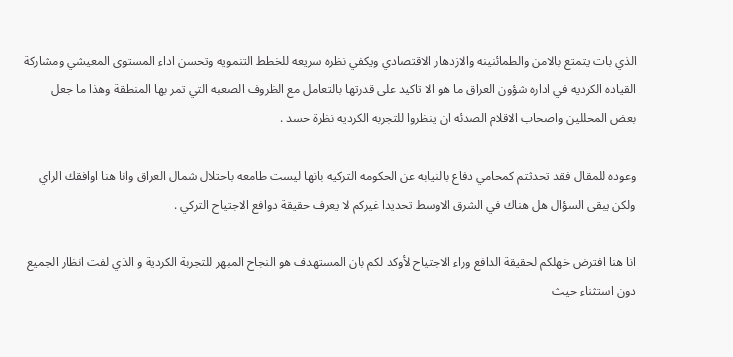الذي بات يتمتع بالامن والطمائنينه والازدهار الاقتصادي ويكفي نظره سريعه للخطط التنمويه وتحسن اداء المستوى المعيشي ومشاركة القياده الكرديه في اداره شؤون العراق ما هو الا تاكيد على قدرتها بالتعامل مع الظروف الصعبه التي تمر بها المنطقة وهذا ما جعل بعض المحللين واصحاب الاقلام الصدئه ان ينظروا للتجربه الكرديه نظرة حسد .

وعوده للمقال فقد تحدثتم كمحامي دفاع بالنيابه عن الحكومه التركيه بانها ليست طامعه باحتلال شمال العراق وانا هنا اوافقك الراي ولكن يبقى السؤال هل هناك في الشرق الاوسط تحديدا غيركم لا يعرف حقيقة دوافع الاجتياح التركي .

انا هنا افترض خهلكم لحقيقة الدافع وراء الاجتياح لأوكد لكم بان المستهدف هو النجاح المبهر للتجربة الكردية و الذي لفت انظار الجميع دون استثناء حيث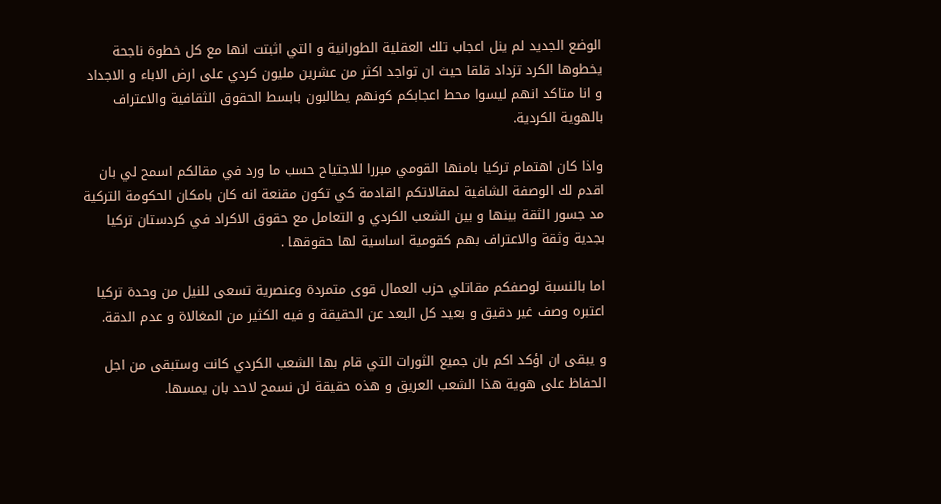الوضع الجديد لم ينل اعجاب تلك العقلية الطورانية و التي اثبتت انها مع كل خطوة ناجحة يخطوها الكرد تزداد قلقا حيث ان تواجد اكثر من عشرين مليون كردي على ارض الاباء و الاجداد و انا متاكد انهم ليسوا محط اعجابكم كونهم يطالبون بابسط الحقوق الثقافية والاعتراف بالهوية الكردية.

واذا كان اهتمام تركيا بامنها القومي مبررا للاجتياح حسب ما ورد في مقالكم اسمح لي بان اقدم لك الوصفة الشافية لمقالاتكم القادمة كي تكون مقنعة انه كان بامكان الحكومة التركية مد جسور الثقة بينها و بين الشعب الكردي و التعامل مع حقوق الاكراد في كردستان تركيا بجدية وثقة والاعتراف بهم كقومية اساسية لها حقوقها .

اما بالنسبة لوصفكم مقاتلي حزب العمال قوى متمردة وعنصرية تسعى للنيل من وحدة تركيا اعتبره وصف غير دقيق و بعيد كل البعد عن الحقيقة و فيه الكثير من المغالاة و عدم الدقة.

و يبقى ان اؤكد اكم بان جميع الثورات التي قام بها الشعب الكردي كانت وستبقى من اجل الحفاظ على هوية هذا الشعب العريق و هذه حقيقة لن نسمح لاحد بان يمسها.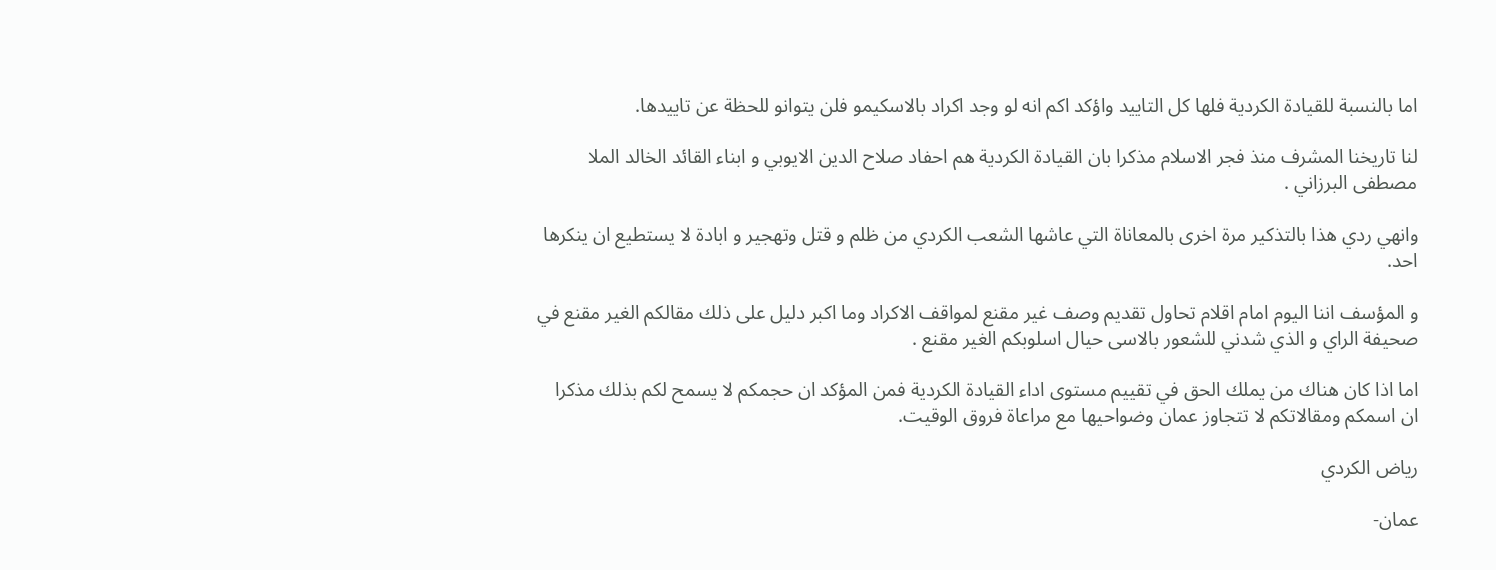اما بالنسبة للقيادة الكردية فلها كل التاييد واؤكد اكم انه لو وجد اكراد بالاسكيمو فلن يتوانو للحظة عن تاييدها.

لنا تاريخنا المشرف منذ فجر الاسلام مذكرا بان القيادة الكردية هم احفاد صلاح الدين الايوبي و ابناء القائد الخالد الملا مصطفى البرزاني .

وانهي ردي هذا بالتذكير مرة اخرى بالمعاناة التي عاشها الشعب الكردي من ظلم و قتل وتهجير و ابادة لا يستطيع ان ينكرها احد.

و المؤسف اننا اليوم امام اقلام تحاول تقديم وصف غير مقنع لمواقف الاكراد وما اكبر دليل على ذلك مقالكم الغير مقنع في صحيفة الراي و الذي شدني للشعور بالاسى حيال اسلوبكم الغير مقنع .

اما اذا كان هناك من يملك الحق في تقييم مستوى اداء القيادة الكردية فمن المؤكد ان حجمكم لا يسمح لكم بذلك مذكرا ان اسمكم ومقالاتكم لا تتجاوز عمان وضواحيها مع مراعاة فروق الوقيت.

رياض الكردي

عمان-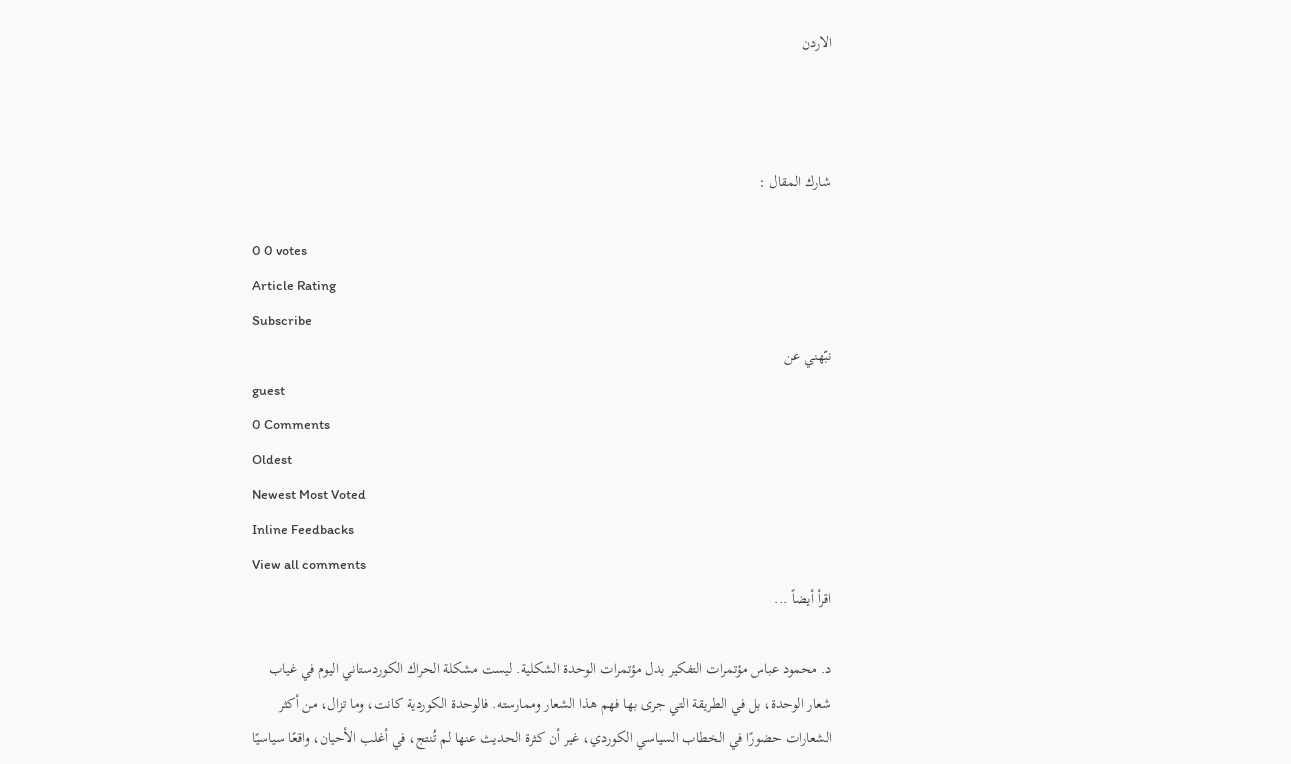الاردن



شارك المقال :

0 0 votes
Article Rating
Subscribe
نبّهني عن
guest
0 Comments
Oldest
Newest Most Voted
Inline Feedbacks
View all comments
اقرأ أيضاً ...

د. محمود عباس مؤتمرات التفكير بدل مؤتمرات الوحدة الشكلية. ليست مشكلة الحراك الكوردستاني اليوم في غياب شعار الوحدة، بل في الطريقة التي جرى بها فهم هذا الشعار وممارسته. فالوحدة الكوردية كانت، وما تزال، من أكثر الشعارات حضورًا في الخطاب السياسي الكوردي، غير أن كثرة الحديث عنها لم تُنتج، في أغلب الأحيان، واقعًا سياسيًا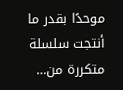موحدًا بقدر ما أنتجت سلسلة متكررة من…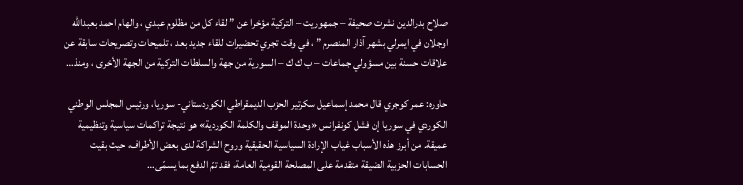صلاح بدرالدين نشرت صحيفة – جمهوريت – التركية مؤخرا عن ” لقاء كل من مظلوم عبدي ، والهام احمد بعبدالله اوجلان في ايمرلي بشهر آذار المنصرم ” ، في وقت تجري تحضيرات للقاء جديد بعد ، تلميحات وتصريحات سابقة عن علاقات حسنة بين مسؤولي جماعات – ب ك ك – السورية من جهة والسلطات التركية من الجهة الأخرى ، ومنذ…

حاوره: عمر كوجري قال محمد إسماعيل سكرتير الحزب الديمقراطي الكوردستاني- سوريا، ورئيس المجلس الوطني الكوردي في سوريا إن فشل كونفرانس «وحدة الموقف والكلمة الكوردية» هو نتيجة تراكمات سياسية وتنظيمية عميقة. من أبرز هذه الأسباب غياب الإرادة السياسية الحقيقية وروح الشراكة لدى بعض الأطراف، حيث بقيت الحسابات الحزبية الضيقة متقدمة على المصلحة القومية العامة، فقد تمّ الدفع بما يسمّى…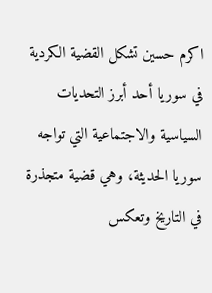اكرم حسين تشكل القضية الكردية في سوريا أحد أبرز التحديات السياسية والاجتماعية التي تواجه سوريا الحديثة، وهي قضية متجذرة في التاريخ وتعكس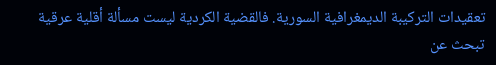تعقيدات التركيبة الديمغرافية السورية. فالقضية الكردية ليست مسألة أقلية عرقية تبحث عن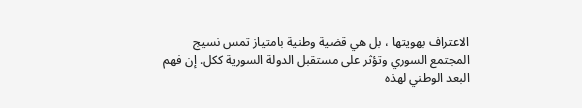الاعتراف بهويتها ، بل هي قضية وطنية بامتياز تمس نسيج المجتمع السوري وتؤثر على مستقبل الدولة السورية ككل. إن فهم البعد الوطني لهذه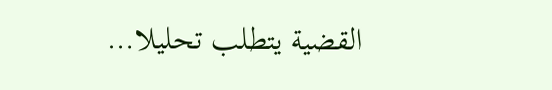القضية يتطلب تحليلا…